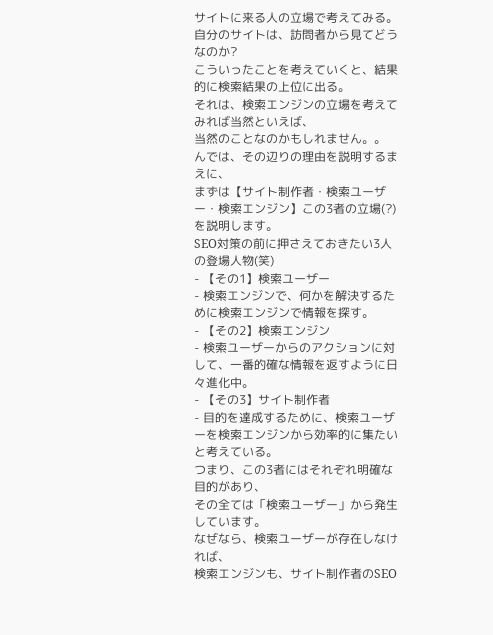サイトに来る人の立場で考えてみる。
自分のサイトは、訪問者から見てどうなのか?
こういったことを考えていくと、結果的に検索結果の上位に出る。
それは、検索エンジンの立場を考えてみれば当然といえば、
当然のことなのかもしれません。。
んでは、その辺りの理由を説明するまえに、
まずは【サイト制作者・検索ユーザー・検索エンジン】この3者の立場(?)を説明します。
SEO対策の前に押さえておきたい3人の登場人物(笑)
- 【その1】検索ユーザー
- 検索エンジンで、何かを解決するために検索エンジンで情報を探す。
- 【その2】検索エンジン
- 検索ユーザーからのアクションに対して、一番的確な情報を返すように日々進化中。
- 【その3】サイト制作者
- 目的を達成するために、検索ユーザーを検索エンジンから効率的に集たいと考えている。
つまり、この3者にはそれぞれ明確な目的があり、
その全ては「検索ユーザー」から発生しています。
なぜなら、検索ユーザーが存在しなければ、
検索エンジンも、サイト制作者のSEO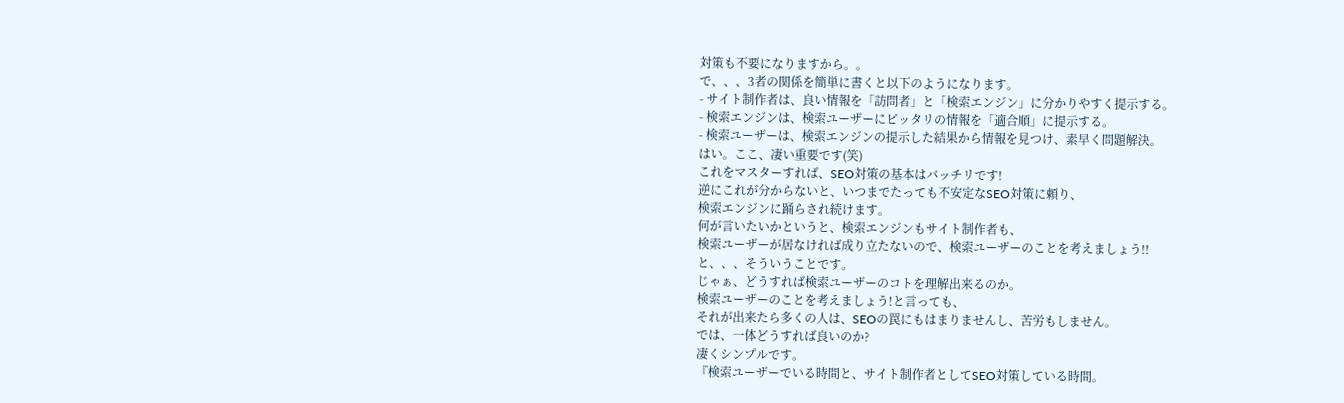対策も不要になりますから。。
で、、、3者の関係を簡単に書くと以下のようになります。
- サイト制作者は、良い情報を「訪問者」と「検索エンジン」に分かりやすく提示する。
- 検索エンジンは、検索ユーザーにピッタリの情報を「適合順」に提示する。
- 検索ユーザーは、検索エンジンの提示した結果から情報を見つけ、素早く問題解決。
はい。ここ、凄い重要です(笑)
これをマスターすれば、SEO対策の基本はバッチリです!
逆にこれが分からないと、いつまでたっても不安定なSEO対策に頼り、
検索エンジンに踊らされ続けます。
何が言いたいかというと、検索エンジンもサイト制作者も、
検索ユーザーが居なければ成り立たないので、検索ユーザーのことを考えましょう!!
と、、、そういうことです。
じゃぁ、どうすれば検索ユーザーのコトを理解出来るのか。
検索ユーザーのことを考えましょう!と言っても、
それが出来たら多くの人は、SEOの罠にもはまりませんし、苦労もしません。
では、一体どうすれば良いのか?
凄くシンプルです。
『検索ユーザーでいる時間と、サイト制作者としてSEO対策している時間。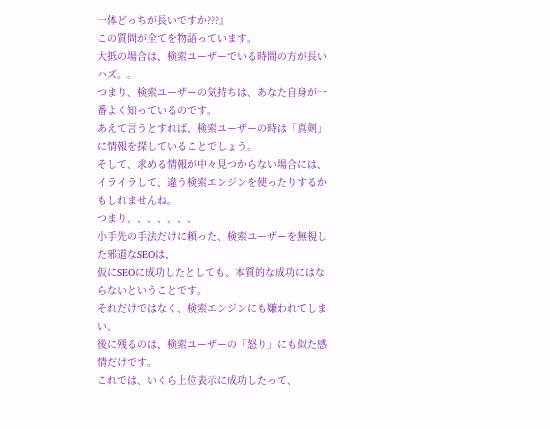一体どっちが長いですか???』
この質問が全てを物語っています。
大抵の場合は、検索ユーザーでいる時間の方が長いハズ。。
つまり、検索ユーザーの気持ちは、あなた自身が一番よく知っているのです。
あえて言うとすれば、検索ユーザーの時は「真剣」に情報を探していることでしょう。
そして、求める情報が中々見つからない場合には、
イライラして、違う検索エンジンを使ったりするかもしれませんね。
つまり、、、、、、、
小手先の手法だけに頼った、検索ユーザーを無視した邪道なSEOは、
仮にSEOに成功したとしても、本質的な成功にはならないということです。
それだけではなく、検索エンジンにも嫌われてしまい、
後に残るのは、検索ユーザーの「怒り」にも似た感情だけです。
これでは、いくら上位表示に成功したって、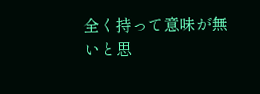全く持って意味が無いと思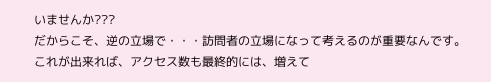いませんか???
だからこそ、逆の立場で・・・訪問者の立場になって考えるのが重要なんです。
これが出来れば、アクセス数も最終的には、増えて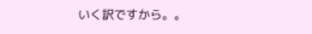いく訳ですから。。